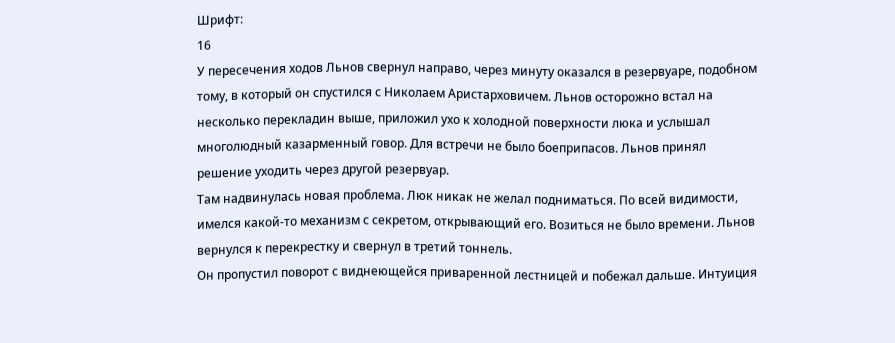Шрифт:
16
У пересечения ходов Льнов свернул направо, через минуту оказался в резервуаре, подобном тому, в который он спустился с Николаем Аристарховичем. Льнов осторожно встал на несколько перекладин выше, приложил ухо к холодной поверхности люка и услышал многолюдный казарменный говор. Для встречи не было боеприпасов. Льнов принял решение уходить через другой резервуар.
Там надвинулась новая проблема. Люк никак не желал подниматься. По всей видимости, имелся какой-то механизм с секретом, открывающий его. Возиться не было времени. Льнов вернулся к перекрестку и свернул в третий тоннель.
Он пропустил поворот с виднеющейся приваренной лестницей и побежал дальше. Интуиция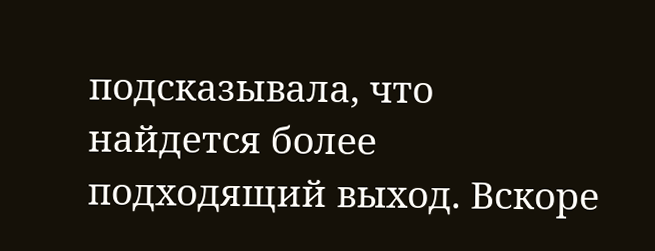подсказывала, что найдется более подходящий выход. Вскоре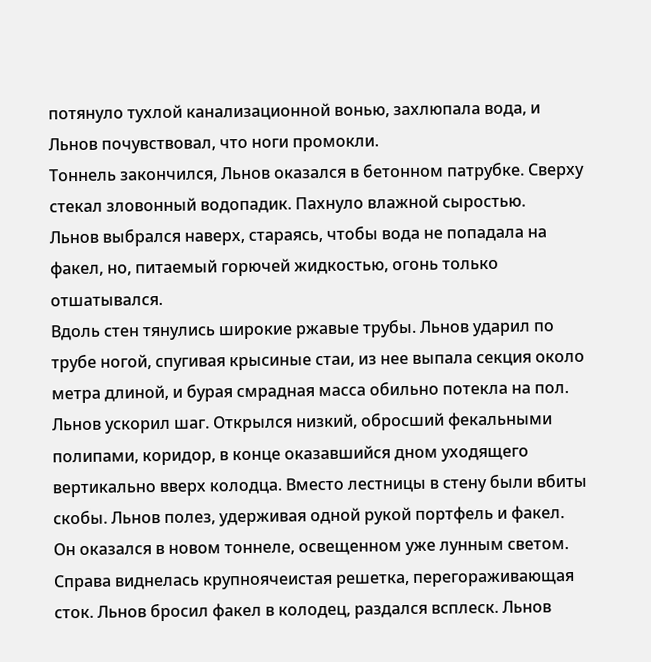потянуло тухлой канализационной вонью, захлюпала вода, и Льнов почувствовал, что ноги промокли.
Тоннель закончился, Льнов оказался в бетонном патрубке. Сверху стекал зловонный водопадик. Пахнуло влажной сыростью.
Льнов выбрался наверх, стараясь, чтобы вода не попадала на факел, но, питаемый горючей жидкостью, огонь только отшатывался.
Вдоль стен тянулись широкие ржавые трубы. Льнов ударил по трубе ногой, спугивая крысиные стаи, из нее выпала секция около метра длиной, и бурая смрадная масса обильно потекла на пол.
Льнов ускорил шаг. Открылся низкий, обросший фекальными полипами, коридор, в конце оказавшийся дном уходящего вертикально вверх колодца. Вместо лестницы в стену были вбиты скобы. Льнов полез, удерживая одной рукой портфель и факел.
Он оказался в новом тоннеле, освещенном уже лунным светом. Справа виднелась крупноячеистая решетка, перегораживающая сток. Льнов бросил факел в колодец, раздался всплеск. Льнов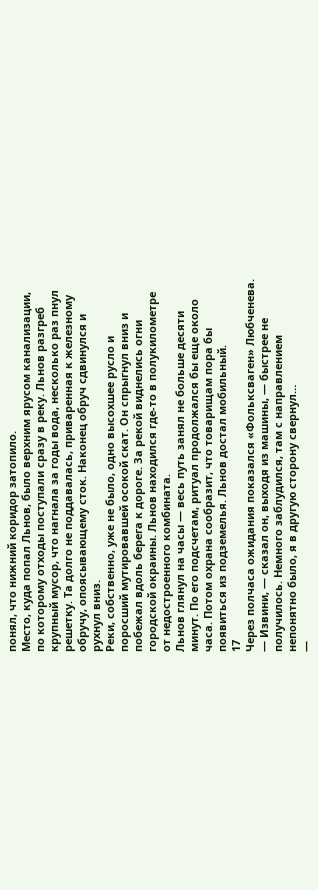понял, что нижний коридор затопило.
Место, куда попал Льнов, было верхним ярусом канализации, по которому отходы поступали сразу в реку. Льнов разгреб крупный мусор, что нагнала за годы вода, несколько раз пнул решетку. Та долго не поддавалась, приваренная к железному обручу, опоясывающему сток. Наконец обруч сдвинулся и рухнул вниз.
Реки, собственно, уже не было, одно высохшее русло и поросший мутировавшей осокой скат. Он спрыгнул вниз и побежал вдоль берега к дороге. За рекой виднелись огни городской окраины. Льнов находился где-то в полукилометре от недостроенного комбината.
Льнов глянул на часы — весь путь занял не больше десяти минут. По его подсчетам, ритуал продолжался бы еще около часа. Потом охрана сообразит, что товарищам пора бы появиться из подземелья. Льнов достал мобильный.
17
Через полчаса ожидания показался «Фольксваген» Любченева.
— Извини, — сказал он, выходя из машины, — быстрее не получилось. Немного заблудился, там с направлением непонятно было, я в другую сторону свернул…
—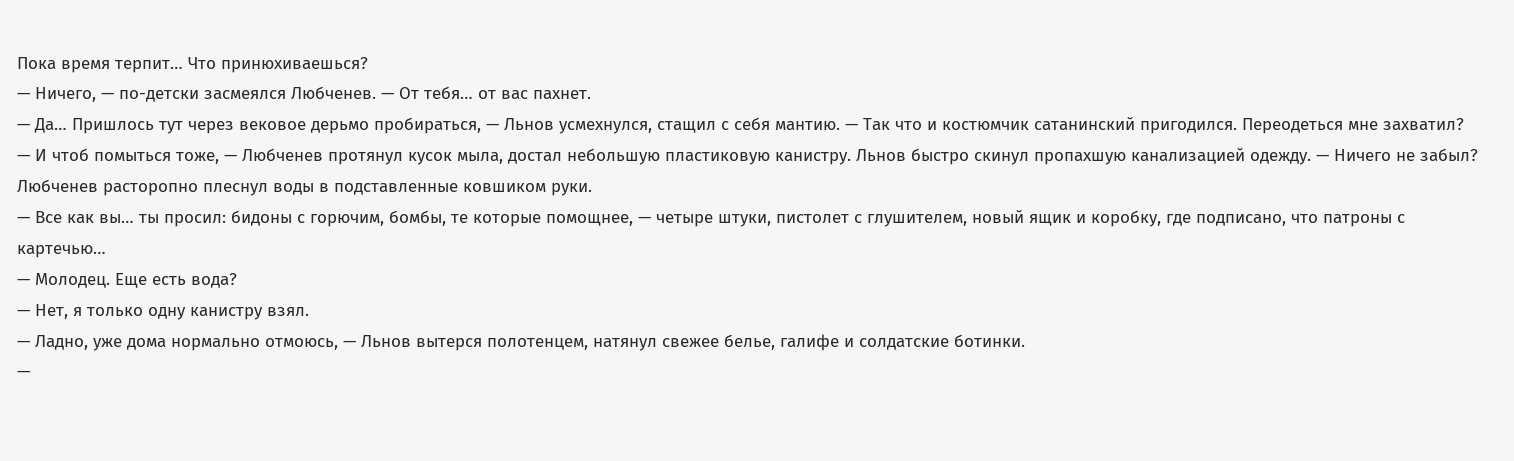Пока время терпит… Что принюхиваешься?
— Ничего, — по-детски засмеялся Любченев. — От тебя… от вас пахнет.
— Да… Пришлось тут через вековое дерьмо пробираться, — Льнов усмехнулся, стащил с себя мантию. — Так что и костюмчик сатанинский пригодился. Переодеться мне захватил?
— И чтоб помыться тоже, — Любченев протянул кусок мыла, достал небольшую пластиковую канистру. Льнов быстро скинул пропахшую канализацией одежду. — Ничего не забыл?
Любченев расторопно плеснул воды в подставленные ковшиком руки.
— Все как вы… ты просил: бидоны с горючим, бомбы, те которые помощнее, — четыре штуки, пистолет с глушителем, новый ящик и коробку, где подписано, что патроны с картечью…
— Молодец. Еще есть вода?
— Нет, я только одну канистру взял.
— Ладно, уже дома нормально отмоюсь, — Льнов вытерся полотенцем, натянул свежее белье, галифе и солдатские ботинки.
—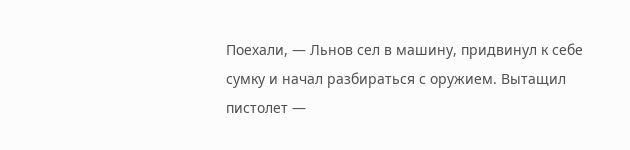Поехали, — Льнов сел в машину, придвинул к себе сумку и начал разбираться с оружием. Вытащил пистолет —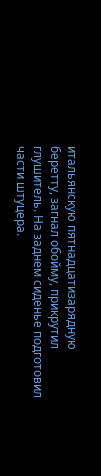итальянскую пятнадцатизарядную беретту, загнал обойму, прикрутил глушитель. На заднем сиденье подготовил части штуцера.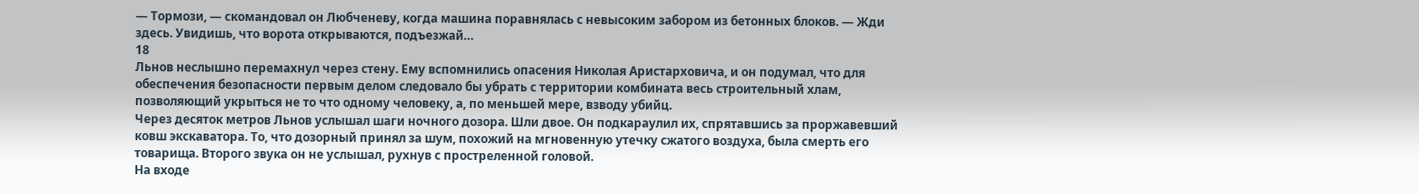— Тормози, — скомандовал он Любченеву, когда машина поравнялась с невысоким забором из бетонных блоков. — Жди здесь. Увидишь, что ворота открываются, подъезжай…
18
Льнов неслышно перемахнул через стену. Ему вспомнились опасения Николая Аристарховича, и он подумал, что для обеспечения безопасности первым делом следовало бы убрать с территории комбината весь строительный хлам, позволяющий укрыться не то что одному человеку, а, по меньшей мере, взводу убийц.
Через десяток метров Льнов услышал шаги ночного дозора. Шли двое. Он подкараулил их, спрятавшись за проржавевший ковш экскаватора. То, что дозорный принял за шум, похожий на мгновенную утечку сжатого воздуха, была смерть его товарища. Второго звука он не услышал, рухнув с простреленной головой.
На входе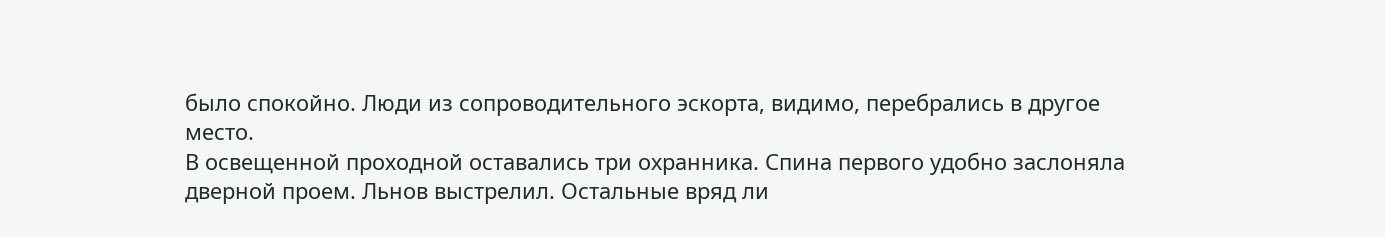было спокойно. Люди из сопроводительного эскорта, видимо, перебрались в другое место.
В освещенной проходной оставались три охранника. Спина первого удобно заслоняла дверной проем. Льнов выстрелил. Остальные вряд ли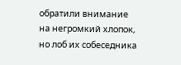обратили внимание на негромкий хлопок, но лоб их собеседника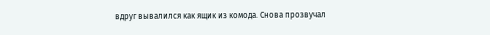вдруг вывалился как ящик из комода. Снова прозвучал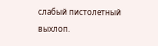слабый пистолетный выхлоп.